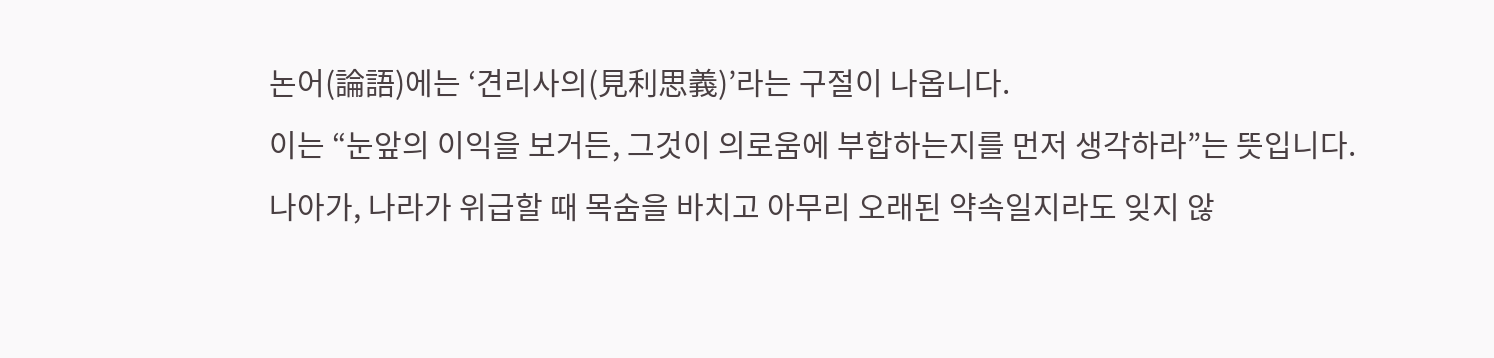논어(論語)에는 ‘견리사의(見利思義)’라는 구절이 나옵니다.
이는 “눈앞의 이익을 보거든, 그것이 의로움에 부합하는지를 먼저 생각하라”는 뜻입니다.
나아가, 나라가 위급할 때 목숨을 바치고 아무리 오래된 약속일지라도 잊지 않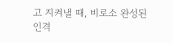고 지켜낼 때, 비로소 완성된 인격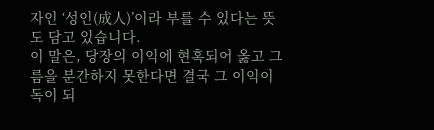자인 ‘성인(成人)’이라 부를 수 있다는 뜻도 담고 있습니다.
이 말은, 당장의 이익에 현혹되어 옳고 그름을 분간하지 못한다면 결국 그 이익이 독이 되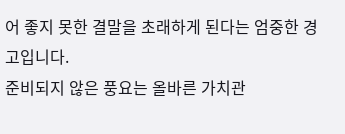어 좋지 못한 결말을 초래하게 된다는 엄중한 경고입니다.
준비되지 않은 풍요는 올바른 가치관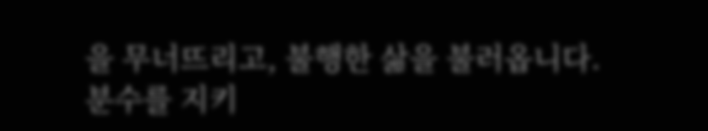을 무너뜨리고, 불행한 삶을 불러옵니다.
분수를 지키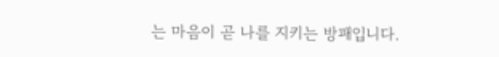는 마음이 곧 나를 지키는 방패입니다.